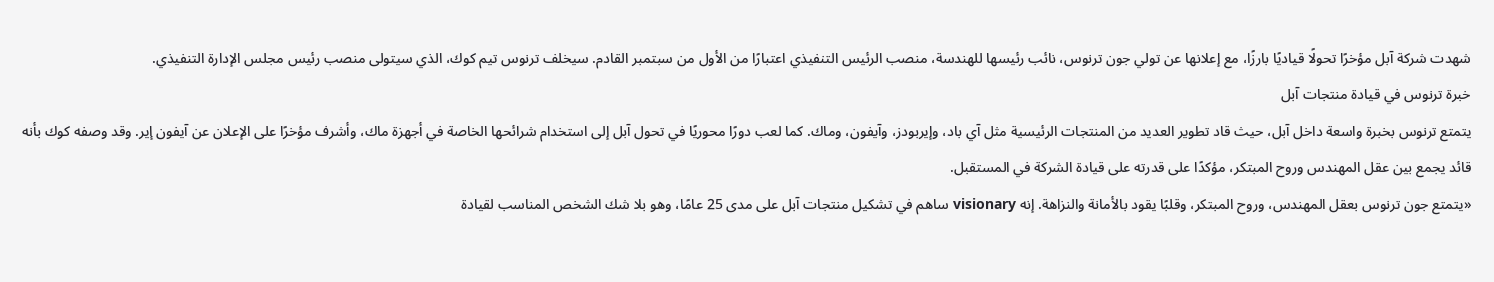شهدت شركة آبل مؤخرًا تحولًا قياديًا بارزًا، مع إعلانها عن تولي جون ترنوس، نائب رئيسها للهندسة، منصب الرئيس التنفيذي اعتبارًا من الأول من سبتمبر القادم. سيخلف ترنوس تيم كوك، الذي سيتولى منصب رئيس مجلس الإدارة التنفيذي.
خبرة ترنوس في قيادة منتجات آبل
يتمتع ترنوس بخبرة واسعة داخل آبل، حيث قاد تطوير العديد من المنتجات الرئيسية مثل آي باد، وإيربودز، وآيفون، وماك. كما لعب دورًا محوريًا في تحول آبل إلى استخدام شرائحها الخاصة في أجهزة ماك، وأشرف مؤخرًا على الإعلان عن آيفون إير. وقد وصفه كوك بأنه قائد يجمع بين عقل المهندس وروح المبتكر، مؤكدًا على قدرته على قيادة الشركة في المستقبل.
«يتمتع جون ترنوس بعقل المهندس، وروح المبتكر، وقلبًا يقود بالأمانة والنزاهة. إنه visionary ساهم في تشكيل منتجات آبل على مدى 25 عامًا، وهو بلا شك الشخص المناسب لقيادة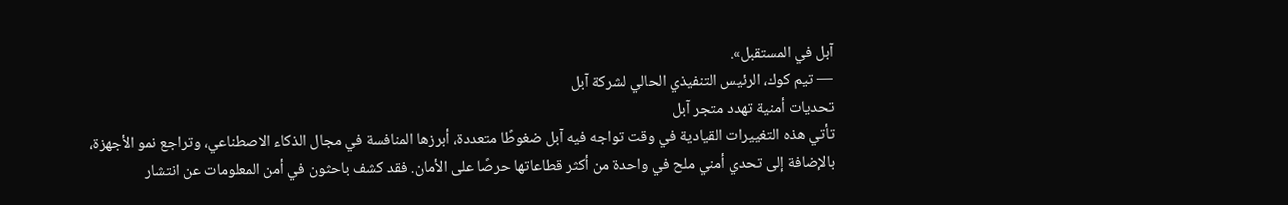آبل في المستقبل».
— تيم كوك، الرئيس التنفيذي الحالي لشركة آبل
تحديات أمنية تهدد متجر آبل
تأتي هذه التغييرات القيادية في وقت تواجه فيه آبل ضغوطًا متعددة، أبرزها المنافسة في مجال الذكاء الاصطناعي، وتراجع نمو الأجهزة، بالإضافة إلى تحدي أمني ملح في واحدة من أكثر قطاعاتها حرصًا على الأمان. فقد كشف باحثون في أمن المعلومات عن انتشار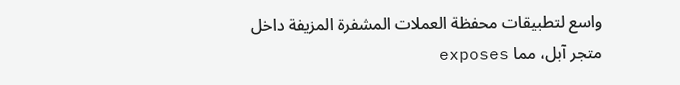واسع لتطبيقات محفظة العملات المشفرة المزيفة داخل متجر آبل، مما exposes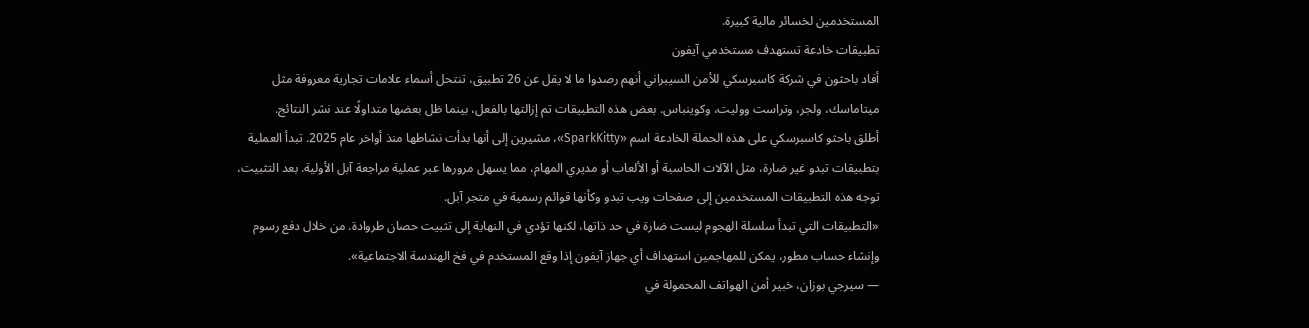المستخدمين لخسائر مالية كبيرة.
تطبيقات خادعة تستهدف مستخدمي آيفون
أفاد باحثون في شركة كاسبرسكي للأمن السيبراني أنهم رصدوا ما لا يقل عن 26 تطبيق، تنتحل أسماء علامات تجارية معروفة مثل ميتاماسك، ولجر، وتراست ووليت، وكوينباس. بعض هذه التطبيقات تم إزالتها بالفعل، بينما ظل بعضها متداولًا عند نشر النتائج.
أطلق باحثو كاسبرسكي على هذه الحملة الخادعة اسم «SparkKitty»، مشيرين إلى أنها بدأت نشاطها منذ أواخر عام 2025. تبدأ العملية بتطبيقات تبدو غير ضارة، مثل الآلات الحاسبة أو الألعاب أو مديري المهام، مما يسهل مرورها عبر عملية مراجعة آبل الأولية. بعد التثبيت، توجه هذه التطبيقات المستخدمين إلى صفحات ويب تبدو وكأنها قوائم رسمية في متجر آبل.
«التطبيقات التي تبدأ سلسلة الهجوم ليست ضارة في حد ذاتها، لكنها تؤدي في النهاية إلى تثبيت حصان طروادة. من خلال دفع رسوم وإنشاء حساب مطور، يمكن للمهاجمين استهداف أي جهاز آيفون إذا وقع المستخدم في فخ الهندسة الاجتماعية».
— سيرجي بوزان، خبير أمن الهواتف المحمولة في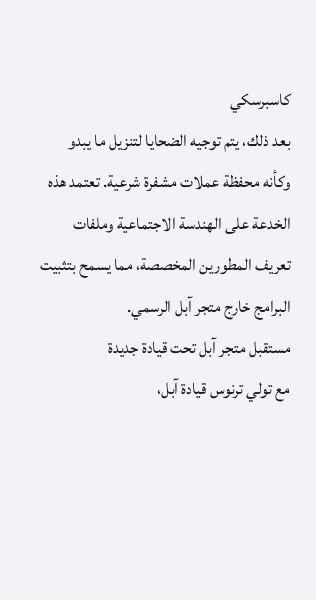كاسبرسكي
بعد ذلك، يتم توجيه الضحايا لتنزيل ما يبدو وكأنه محفظة عملات مشفرة شرعية. تعتمد هذه الخدعة على الهندسة الاجتماعية وملفات تعريف المطورين المخصصة، مما يسمح بتثبيت البرامج خارج متجر آبل الرسمي.
مستقبل متجر آبل تحت قيادة جديدة
مع تولي ترنوس قيادة آبل،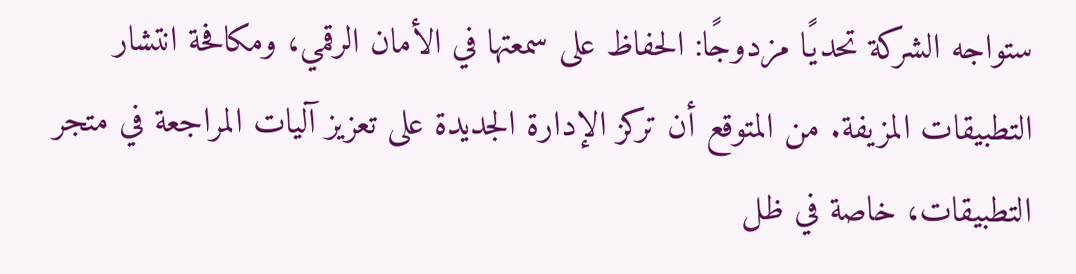ستواجه الشركة تحديًا مزدوجًا: الحفاظ على سمعتها في الأمان الرقمي، ومكافحة انتشار التطبيقات المزيفة. من المتوقع أن تركز الإدارة الجديدة على تعزيز آليات المراجعة في متجر التطبيقات، خاصة في ظل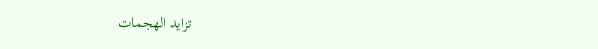تزايد الهجمات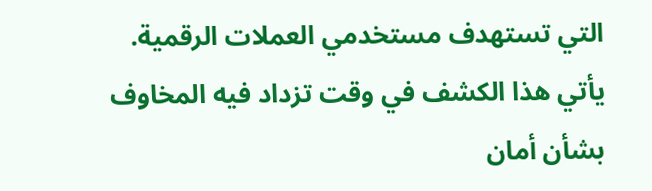التي تستهدف مستخدمي العملات الرقمية.
يأتي هذا الكشف في وقت تزداد فيه المخاوف بشأن أمان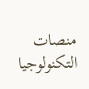منصات التكنولوجيا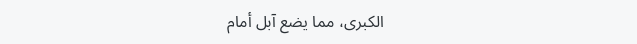الكبرى، مما يضع آبل أمام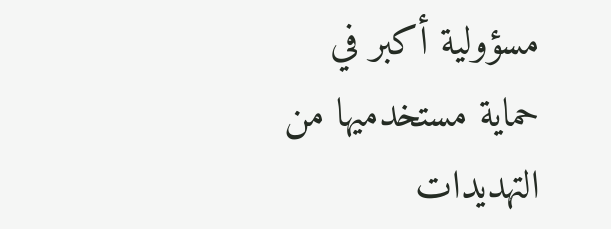مسؤولية أكبر في حماية مستخدميها من التهديدات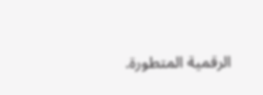الرقمية المتطورة.